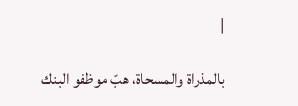|

بالمذراة والمسحاة، هبّ موظفو البنك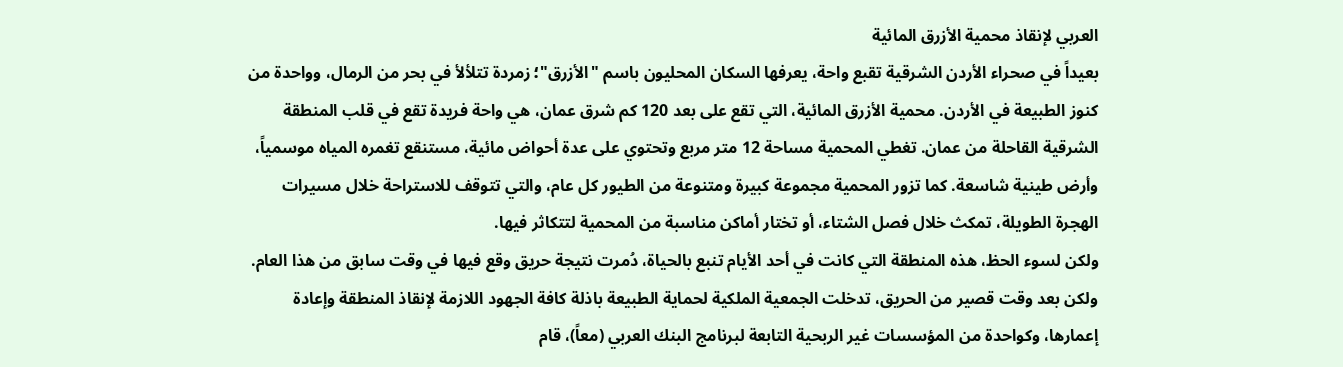العربي لإنقاذ محمية الأزرق المائية
بعيداً في صحراء الأردن الشرقية تقبع واحة، يعرفها السكان المحليون باسم "الأزرق"؛ زمردة تتلألأ في بحر من الرمال، وواحدة من كنوز الطبيعة في الأردن. محمية الأزرق المائية، التي تقع على بعد 120 كم شرق عمان، هي واحة فريدة تقع في قلب المنطقة الشرقية القاحلة من عمان. تغطي المحمية مساحة 12 متر مربع وتحتوي على عدة أحواض مائية، مستنقع تغمره المياه موسمياً، وأرض طينية شاسعة. كما تزور المحمية مجموعة كبيرة ومتنوعة من الطيور كل عام، والتي تتوقف للاستراحة خلال مسيرات الهجرة الطويلة، تمكث خلال فصل الشتاء، أو تختار أماكن مناسبة من المحمية لتتكاثر فيها.
ولكن لسوء الحظ، هذه المنطقة التي كانت في أحد الأيام تنبع بالحياة، دُمرت نتيجة حريق وقع فيها في وقت سابق من هذا العام. ولكن بعد وقت قصير من الحريق، تدخلت الجمعية الملكية لحماية الطبيعة باذلة كافة الجهود اللازمة لإنقاذ المنطقة وإعادة إعمارها، وكواحدة من المؤسسات غير الربحية التابعة لبرنامج البنك العربي (معاً)، قام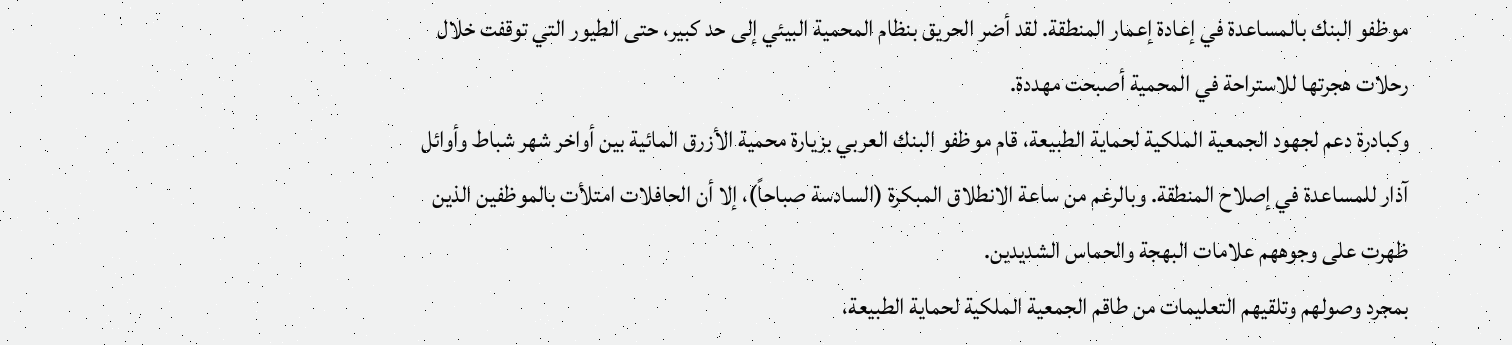موظفو البنك بالمساعدة في إعادة إعمار المنطقة. لقد أضر الحريق بنظام المحمية البيئي إلى حد كبير، حتى الطيور التي توقفت خلال رحلات هجرتها للاستراحة في المحمية أصبحت مهددة.
وكبادرة دعم لجهود الجمعية الملكية لحماية الطبيعة، قام موظفو البنك العربي بزيارة محمية الأزرق المائية بين أواخر شهر شباط وأوائل آذار للمساعدة في إصلاح المنطقة. وبالرغم من ساعة الانطلاق المبكرة (السادسة صباحاً)، إلا أن الحافلات امتلأت بالموظفين الذين ظهرت على وجوههم علامات البهجة والحماس الشديدين.
بمجرد وصولهم وتلقيهم التعليمات من طاقم الجمعية الملكية لحماية الطبيعة،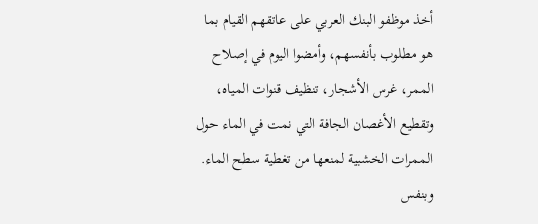أخذ موظفو البنك العربي على عاتقهم القيام بما هو مطلوب بأنفسهم، وأمضوا اليوم في إصلاح الممر، غرس الأشجار، تنظيف قنوات المياه، وتقطيع الأغصان الجافة التي نمت في الماء حول الممرات الخشبية لمنعها من تغطية سطح الماء. وبنفس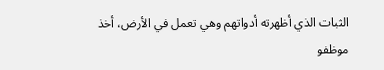الثبات الذي أظهرته أدواتهم وهي تعمل في الأرض، أخذ موظفو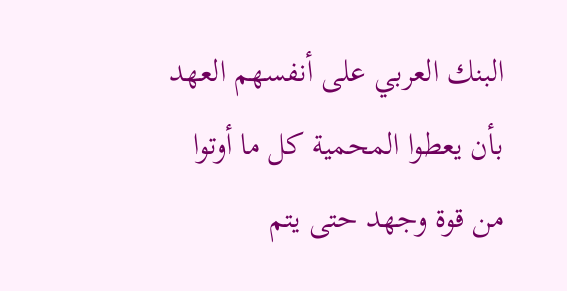البنك العربي على أنفسهم العهد بأن يعطوا المحمية كل ما أوتوا من قوة وجهد حتى يتم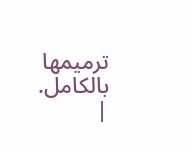ترميمها بالكامل.
|